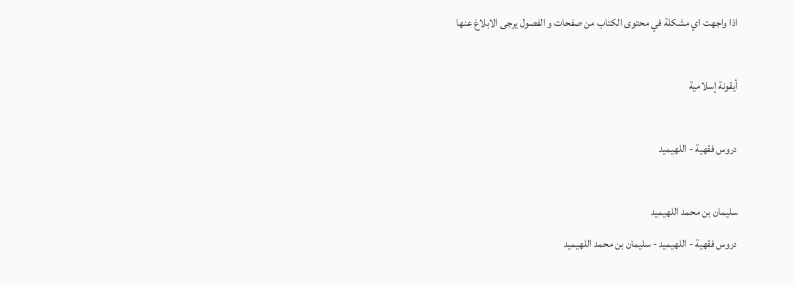اذا واجهت اي مشكلة في محتوى الكتاب من صفحات و الفصول يرجى الابلاغ عنها

أيقونة إسلامية

دروس فقهية - اللهيميد

سليمان بن محمد اللهيميد
دروس فقهية - اللهيميد - سليمان بن محمد اللهيميد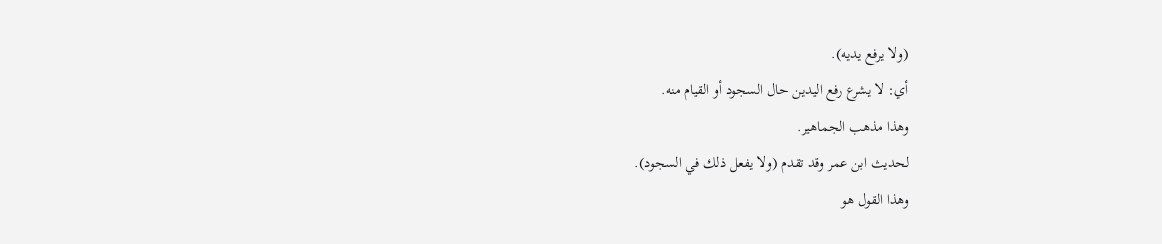(ولا يرفع يديه).
أي: لا يشرع رفع اليدين حال السجود أو القيام منه.
وهذا مذهب الجماهير.
لحديث ابن عمر وقد تقدم (ولا يفعل ذلك في السجود).
وهذا القول هو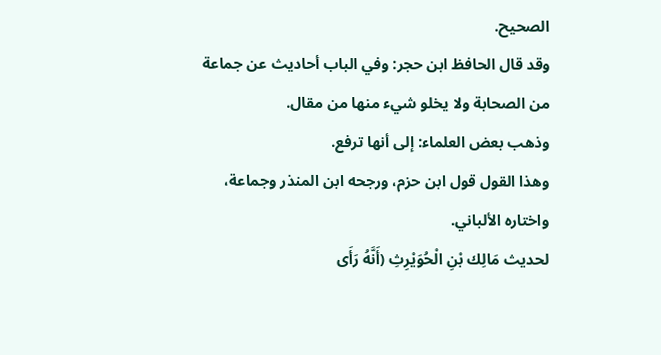الصحيح.
وقد قال الحافظ ابن حجر: وفي الباب أحاديث عن جماعة من الصحابة ولا يخلو شيء منها من مقال.
وذهب بعض العلماء: إلى أنها ترفع.
وهذا القول قول ابن حزم، ورجحه ابن المنذر وجماعة، واختاره الألباني.
لحديث مَالِك بْنِ الْحُوَيْرِثِ (أَنَّهُ رَأَى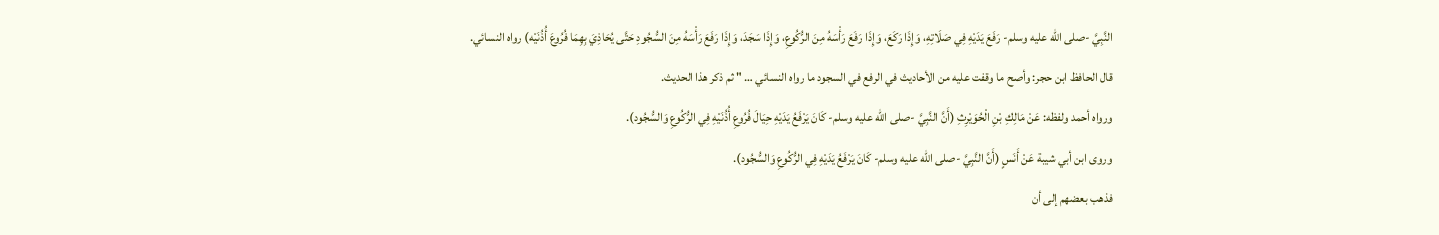النَّبِيَّ -صلى الله عليه وسلم- رَفَعَ يَدَيْهِ فِي صَلَاتِهِ، وَإِذَا رَكَعَ، وَإِذَا رَفَعَ رَأْسَهُ مِنَ الرُّكُوعِ، وَإِذَا سَجَدَ، وَإِذَا رَفَعَ رَأْسَهُ مِنَ السُّجُودِ حَتَّى يُحَاذِيَ بِهِمَا فُرُوعَ أُذُنَيْه) رواه النسائي.
قال الحافظ ابن حجر: وأصح ما وقفت عليه من الأحاديث في الرفع في السجود ما رواه النسائي … " ثم ذكر هذا الحديث.
ورواه أحمد ولفظه: عَنْ مَالِكِ بْنِ الْحُوَيْرِثِ (أَنَّ النَّبِيَّ -صلى الله عليه وسلم- كَانَ يَرْفَعُ يَدَيْهِ حِيَالَ فُرُوعِ أُذُنَيْهِ فِي الرُّكُوعِ وَالسُّجُود).
وروى ابن أبي شيبة عَنْ أَنَسٍ (أَنَّ النَّبِيَّ -صلى الله عليه وسلم- كَانَ يَرْفَعُ يَدَيْهِ فِي الرُّكُوعِ وَالسُّجُود).
فذهب بعضهم إلى أن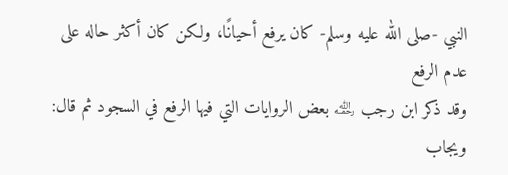النبي -صلى الله عليه وسلم- كان يرفع أحيانًا، ولكن كان أكثر حاله على عدم الرفع
وقد ذكر ابن رجب ﵀ بعض الروايات التي فيها الرفع في السجود ثم قال: ويجاب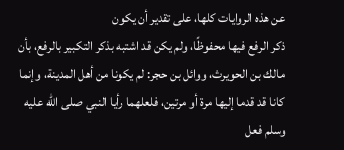عن هذه الروايات كلها، على تقدير أن يكون
ذكر الرفع فيها محفوظًا، ولم يكن قد اشتبه بذكر التكبير بالرفع، بأن مالك بن الحويرث، ووائل بن حجر: لم يكونا من أهل المدينة، وإنما كانا قد قدما إليها مرة أو مرتين، فلعلهما رأيا النبي صلى الله عليه وسلم فعل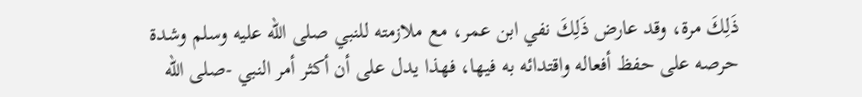ذَلِكَ مرة، وقد عارض ذَلِكَ نفي ابن عمر، مع ملازمته للنبي صلى الله عليه وسلم وشدة حرصه على حفظ أفعاله واقتدائه به فيها، فهذا يدل على أن أكثر أمر النبي -صلى الله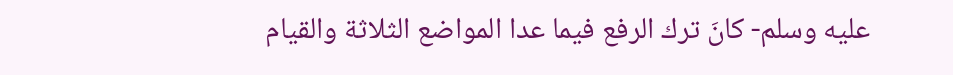عليه وسلم- كانَ ترك الرفع فيما عدا المواضع الثلاثة والقيام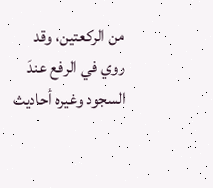من الركعتين، وقد روي في الرفع عندَ السجود وغيره أحاديث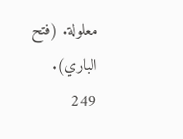معلولة. (فتح الباري).
249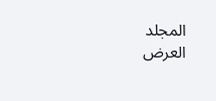المجلد
العرض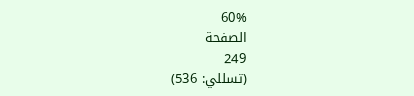60%
الصفحة
249
(تسللي: 536)